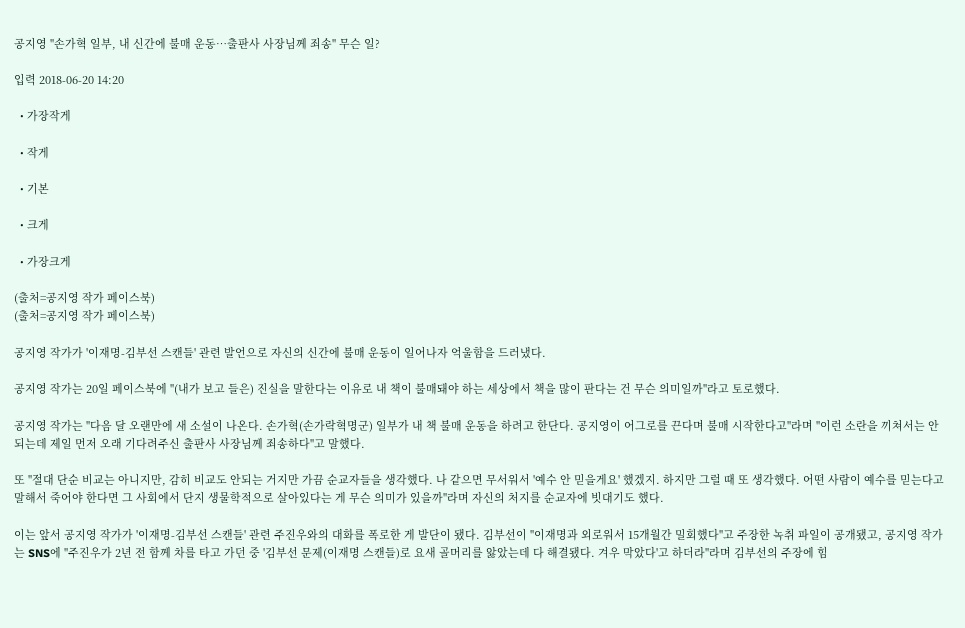공지영 "손가혁 일부, 내 신간에 불매 운동…출판사 사장님께 죄송" 무슨 일?

입력 2018-06-20 14:20

  • 가장작게

  • 작게

  • 기본

  • 크게

  • 가장크게

(출처=공지영 작가 페이스북)
(출처=공지영 작가 페이스북)

공지영 작가가 '이재명-김부선 스캔들' 관련 발언으로 자신의 신간에 불매 운동이 일어나자 억울함을 드러냈다.

공지영 작가는 20일 페이스북에 "(내가 보고 들은) 진실을 말한다는 이유로 내 책이 불매돼야 하는 세상에서 책을 많이 판다는 건 무슨 의미일까"라고 토로했다.

공지영 작가는 "다음 달 오랜만에 새 소설이 나온다. 손가혁(손가락혁명군) 일부가 내 책 불매 운동을 하려고 한단다. 공지영이 어그로를 끈다며 불매 시작한다고"라며 "이런 소란을 끼쳐서는 안 되는데 제일 먼저 오래 기다려주신 출판사 사장님께 죄송하다"고 말했다.

또 "절대 단순 비교는 아니지만, 감히 비교도 안되는 거지만 가끔 순교자들을 생각했다. 나 같으면 무서워서 '예수 안 믿을게요' 했겠지. 하지만 그럴 때 또 생각했다. 어떤 사람이 예수를 믿는다고 말해서 죽어야 한다면 그 사회에서 단지 생물학적으로 살아있다는 게 무슨 의미가 있을까"라며 자신의 처지를 순교자에 빗대기도 했다.

이는 앞서 공지영 작가가 '이재명-김부선 스캔들' 관련 주진우와의 대화를 폭로한 게 발단이 됐다. 김부선이 "이재명과 외로워서 15개월간 밀회했다"고 주장한 녹취 파일이 공개됐고, 공지영 작가는 SNS에 "주진우가 2년 전 함께 차를 타고 가던 중 '김부선 문제(이재명 스캔들)로 요새 골머리를 앓았는데 다 해결됐다. 겨우 막았다'고 하더라"라며 김부선의 주장에 힘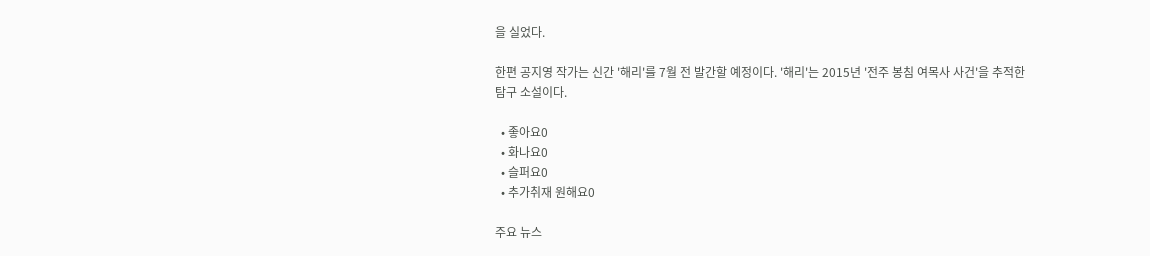을 실었다.

한편 공지영 작가는 신간 '해리'를 7월 전 발간할 예정이다. '해리'는 2015년 '전주 봉침 여목사 사건'을 추적한 탐구 소설이다.

  • 좋아요0
  • 화나요0
  • 슬퍼요0
  • 추가취재 원해요0

주요 뉴스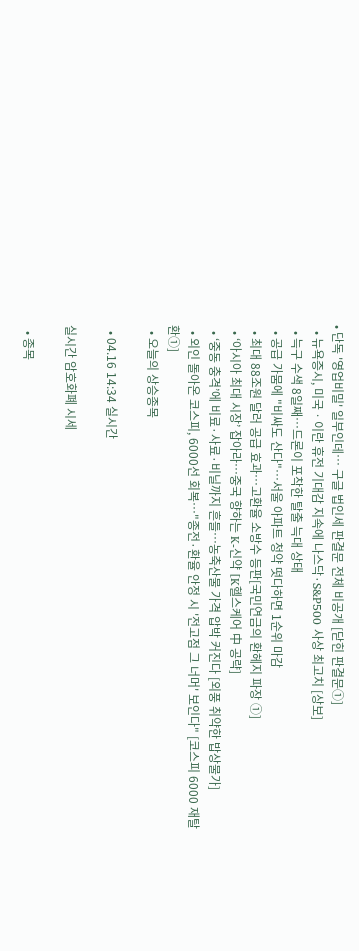• 단독 '영업비밀' 일부인데… 구글 법인세 판결문 전체 비공개 [닫힌 판결문①]
  • 뉴욕증시, 미국ㆍ이란 휴전 기대감 지속에 나스닥·S&P500 사상 최고치 [상보]
  • 늑구 수색 8일째…드론이 포착한 탈출 늑대 상태
  • 공급 가뭄에 "비싸도 산다"⋯서울 아파트 청약 떳다하면 1순위 마감
  • 최대 88조원 달러 공급 효과…고환율 소방수 등판[국민연금의 환헤지 파장 ①]
  • ‘아시아 최대 시장’ 잡아라…중국 향하는 K-신약 [K헬스케어 中 공략]
  • ‘중동 충격’에 비료·사료·비닐까지 흔들…농축산물 가격 압박 커진다 [외풍 취약한 밥상물가]
  • 외인 돌아온 코스피, 6000선 회복…"종전·환율 안정 시 '전고점 그 너머' 보인다" [코스피 6000 재탈환①]
  • 오늘의 상승종목

  • 04.16 14:34 실시간

실시간 암호화폐 시세

  • 종목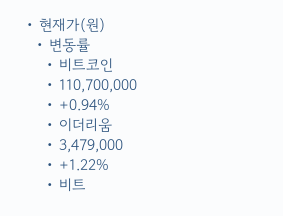• 현재가(원)
  • 변동률
    • 비트코인
    • 110,700,000
    • +0.94%
    • 이더리움
    • 3,479,000
    • +1.22%
    • 비트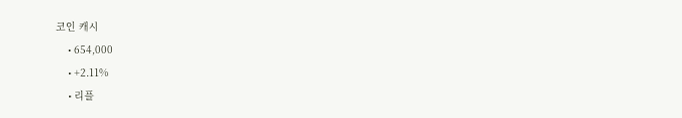코인 캐시
    • 654,000
    • +2.11%
    • 리플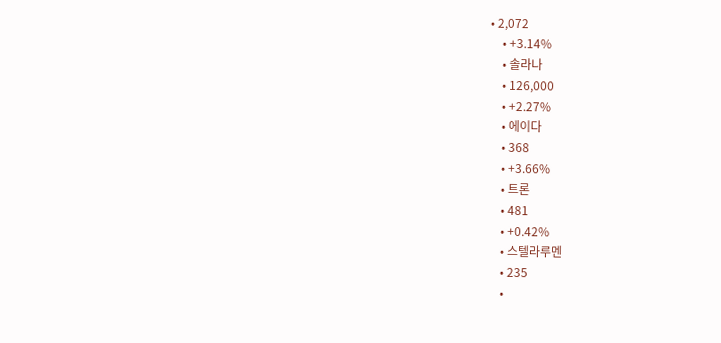• 2,072
    • +3.14%
    • 솔라나
    • 126,000
    • +2.27%
    • 에이다
    • 368
    • +3.66%
    • 트론
    • 481
    • +0.42%
    • 스텔라루멘
    • 235
    •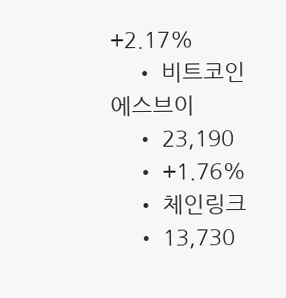+2.17%
    • 비트코인에스브이
    • 23,190
    • +1.76%
    • 체인링크
    • 13,730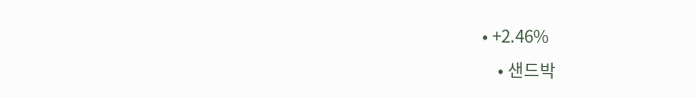• +2.46%
    • 샌드박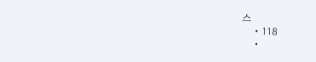스
    • 118
    •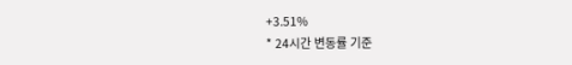+3.51%
* 24시간 변동률 기준